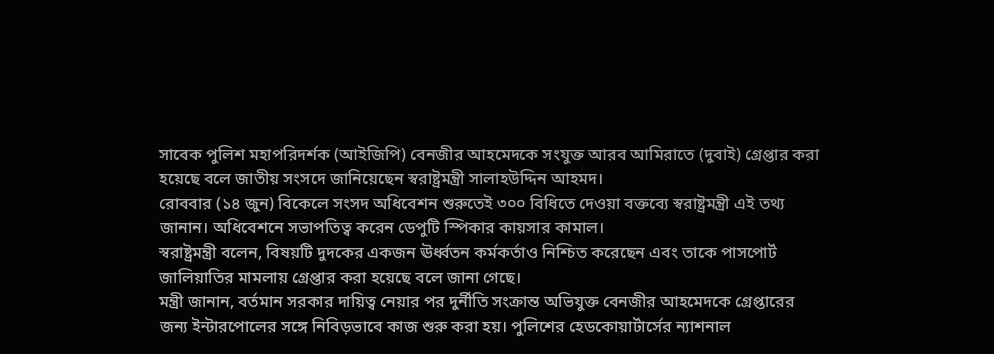সাবেক পুলিশ মহাপরিদর্শক (আইজিপি) বেনজীর আহমেদকে সংযুক্ত আরব আমিরাতে (দুবাই) গ্রেপ্তার করা হয়েছে বলে জাতীয় সংসদে জানিয়েছেন স্বরাষ্ট্রমন্ত্রী সালাহউদ্দিন আহমদ।
রোববার (১৪ জুন) বিকেলে সংসদ অধিবেশন শুরুতেই ৩০০ বিধিতে দেওয়া বক্তব্যে স্বরাষ্ট্রমন্ত্রী এই তথ্য জানান। অধিবেশনে সভাপতিত্ব করেন ডেপুটি স্পিকার কায়সার কামাল।
স্বরাষ্ট্রমন্ত্রী বলেন, বিষয়টি দুদকের একজন ঊর্ধ্বতন কর্মকর্তাও নিশ্চিত করেছেন এবং তাকে পাসপোর্ট জালিয়াতির মামলায় গ্রেপ্তার করা হয়েছে বলে জানা গেছে।
মন্ত্রী জানান, বর্তমান সরকার দায়িত্ব নেয়ার পর দুর্নীতি সংক্রান্ত অভিযুক্ত বেনজীর আহমেদকে গ্রেপ্তারের জন্য ইন্টারপোলের সঙ্গে নিবিড়ভাবে কাজ শুরু করা হয়। পুলিশের হেডকোয়ার্টার্সের ন্যাশনাল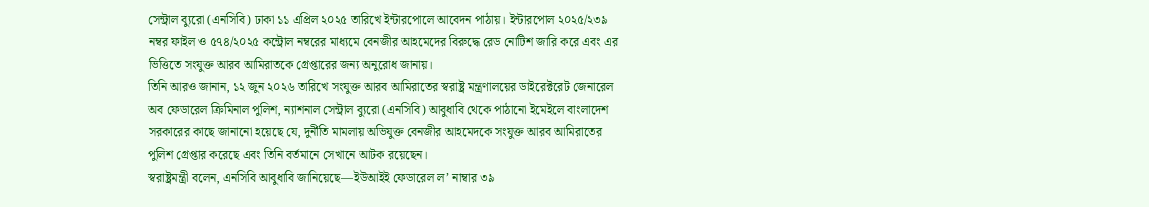সেন্ট্রাল ব্যুরো (এনসিবি) ঢাকা ১১ এপ্রিল ২০২৫ তারিখে ইন্টারপোলে আবেদন পাঠায়। ইন্টারপোল ২০২৫/২৩৯ নম্বর ফাইল ও ৫৭৪/২০২৫ কন্ট্রোল নম্বরের মাধ্যমে বেনজীর আহমেদের বিরুদ্ধে রেড নোটিশ জারি করে এবং এর ভিত্তিতে সংযুক্ত আরব আমিরাতকে গ্রেপ্তারের জন্য অনুরোধ জানায়।
তিনি আরও জানান, ১২ জুন ২০২৬ তারিখে সংযুক্ত আরব আমিরাতের স্বরাষ্ট্র মন্ত্রণালয়ের ডাইরেক্টরেট জেনারেল অব ফেডারেল ক্রিমিনাল পুলিশ, ন্যাশনাল সেন্ট্রাল ব্যুরো (এনসিবি) আবুধাবি থেকে পাঠানো ইমেইলে বাংলাদেশ সরকারের কাছে জানানো হয়েছে যে, দুর্নীতি মামলায় অভিযুক্ত বেনজীর আহমেদকে সংযুক্ত আরব আমিরাতের পুলিশ গ্রেপ্তার করেছে এবং তিনি বর্তমানে সেখানে আটক রয়েছেন।
স্বরাষ্ট্রমন্ত্রী বলেন, এনসিবি আবুধাবি জানিয়েছে—ইউআইই ফেডারেল ল’ নাম্বার ৩৯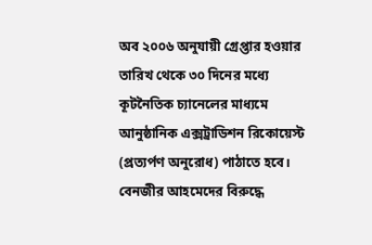অব ২০০৬ অনুযায়ী গ্রেপ্তার হওয়ার তারিখ থেকে ৩০ দিনের মধ্যে কূটনৈতিক চ্যানেলের মাধ্যমে আনুষ্ঠানিক এক্সট্রাডিশন রিকোয়েস্ট (প্রত্যর্পণ অনুরোধ) পাঠাতে হবে।
বেনজীর আহমেদের বিরুদ্ধে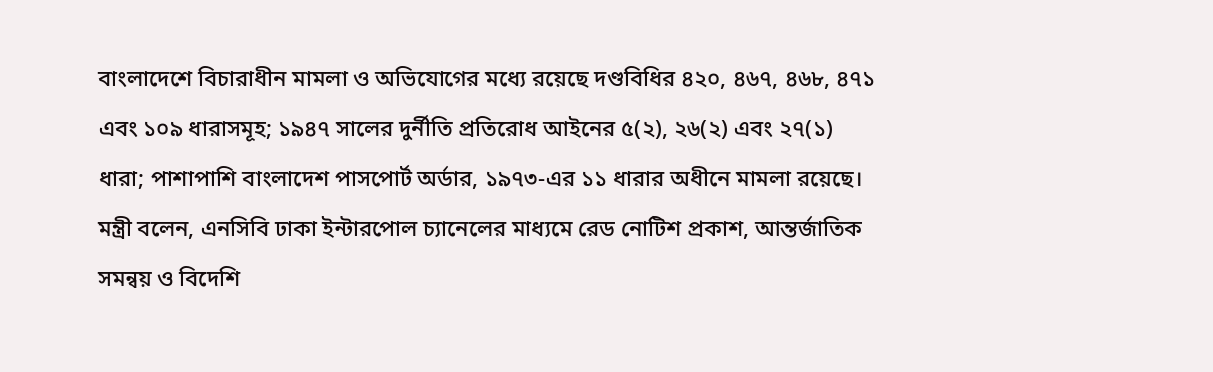বাংলাদেশে বিচারাধীন মামলা ও অভিযোগের মধ্যে রয়েছে দণ্ডবিধির ৪২০, ৪৬৭, ৪৬৮, ৪৭১ এবং ১০৯ ধারাসমূহ; ১৯৪৭ সালের দুর্নীতি প্রতিরোধ আইনের ৫(২), ২৬(২) এবং ২৭(১) ধারা; পাশাপাশি বাংলাদেশ পাসপোর্ট অর্ডার, ১৯৭৩-এর ১১ ধারার অধীনে মামলা রয়েছে।
মন্ত্রী বলেন, এনসিবি ঢাকা ইন্টারপোল চ্যানেলের মাধ্যমে রেড নোটিশ প্রকাশ, আন্তর্জাতিক সমন্বয় ও বিদেশি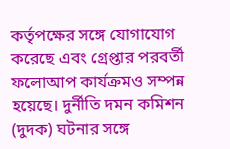কর্তৃপক্ষের সঙ্গে যোগাযোগ করেছে এবং গ্রেপ্তার পরবর্তী ফলোআপ কার্যক্রমও সম্পন্ন হয়েছে। দুর্নীতি দমন কমিশন (দুদক) ঘটনার সঙ্গে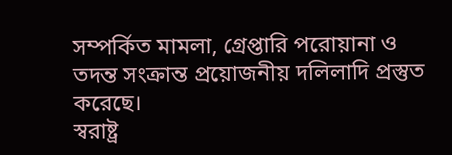সম্পর্কিত মামলা, গ্রেপ্তারি পরোয়ানা ও তদন্ত সংক্রান্ত প্রয়োজনীয় দলিলাদি প্রস্তুত করেছে।
স্বরাষ্ট্র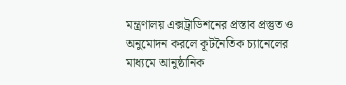মন্ত্রণালয় এক্সট্রাডিশনের প্রস্তাব প্রস্তুত ও অনুমোদন করলে কূটনৈতিক চ্যানেলের মাধ্যমে আনুষ্ঠানিক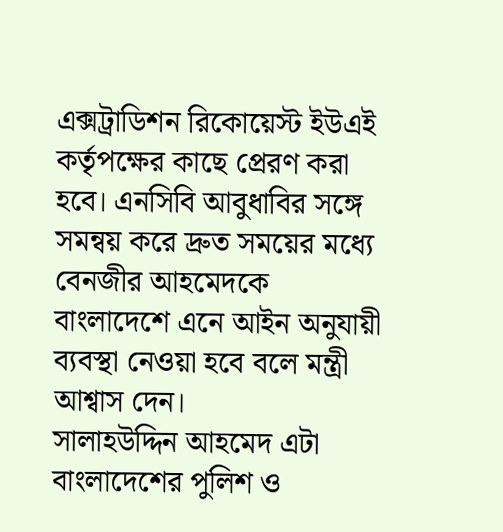এক্সট্রাডিশন রিকোয়েস্ট ইউএই কর্তৃপক্ষের কাছে প্রেরণ করা হবে। এনসিবি আবুধাবির সঙ্গে সমন্বয় করে দ্রুত সময়ের মধ্যে বেনজীর আহমেদকে বাংলাদেশে এনে আইন অনুযায়ী ব্যবস্থা নেওয়া হবে বলে মন্ত্রী আশ্বাস দেন।
সালাহউদ্দিন আহমেদ এটা বাংলাদেশের পুলিশ ও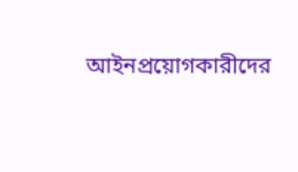আইনপ্রয়োগকারীদের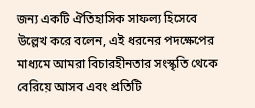জন্য একটি ঐতিহাসিক সাফল্য হিসেবে উল্লেখ করে বলেন, এই ধরনের পদক্ষেপের মাধ্যমে আমরা বিচারহীনতার সংস্কৃতি থেকে বেরিয়ে আসব এবং প্রতিটি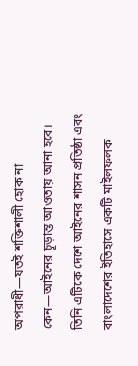অপরাধী—যতই শক্তিশালী হোক না কেন—আইনের চূড়ান্ত আওতায় আনা হবে। তিনি এটিকে দেশে আইনের শাসন প্রতিষ্ঠা এবং বাংলাদেশের ইতিহাসে একটি মাইলফলক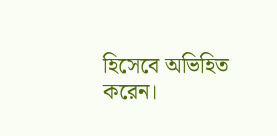হিসেবে অভিহিত করেন।